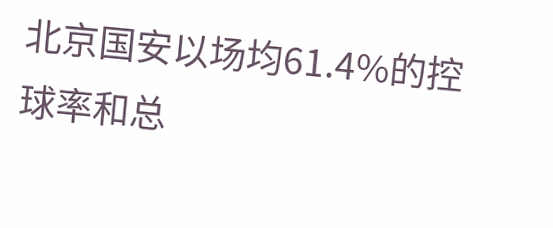北京国安以场均61.4%的控球率和总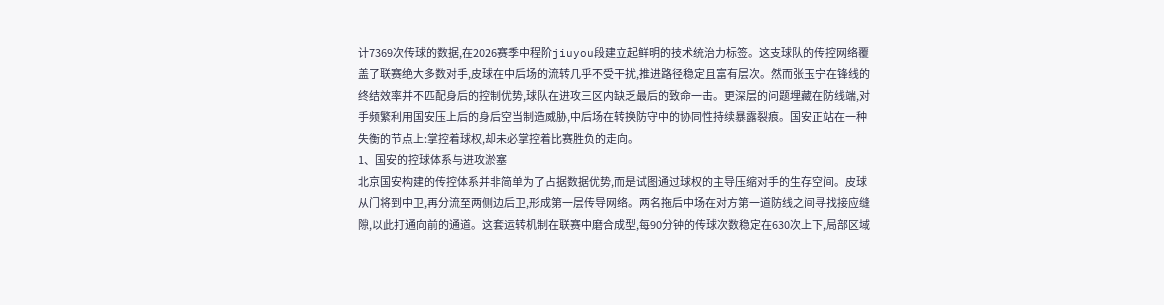计7369次传球的数据,在2026赛季中程阶jiuyou段建立起鲜明的技术统治力标签。这支球队的传控网络覆盖了联赛绝大多数对手,皮球在中后场的流转几乎不受干扰,推进路径稳定且富有层次。然而张玉宁在锋线的终结效率并不匹配身后的控制优势,球队在进攻三区内缺乏最后的致命一击。更深层的问题埋藏在防线端,对手频繁利用国安压上后的身后空当制造威胁,中后场在转换防守中的协同性持续暴露裂痕。国安正站在一种失衡的节点上:掌控着球权,却未必掌控着比赛胜负的走向。
1、国安的控球体系与进攻淤塞
北京国安构建的传控体系并非简单为了占据数据优势,而是试图通过球权的主导压缩对手的生存空间。皮球从门将到中卫,再分流至两侧边后卫,形成第一层传导网络。两名拖后中场在对方第一道防线之间寻找接应缝隙,以此打通向前的通道。这套运转机制在联赛中磨合成型,每90分钟的传球次数稳定在630次上下,局部区域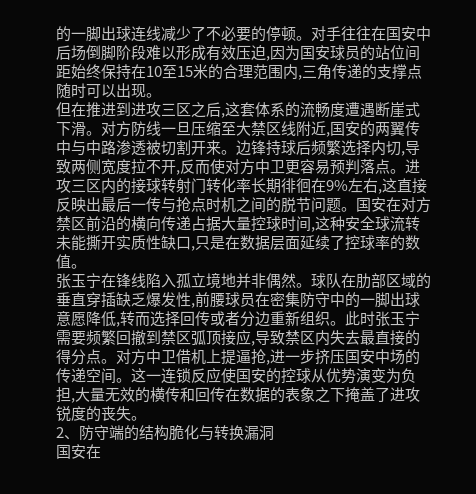的一脚出球连线减少了不必要的停顿。对手往往在国安中后场倒脚阶段难以形成有效压迫,因为国安球员的站位间距始终保持在10至15米的合理范围内,三角传递的支撑点随时可以出现。
但在推进到进攻三区之后,这套体系的流畅度遭遇断崖式下滑。对方防线一旦压缩至大禁区线附近,国安的两翼传中与中路渗透被切割开来。边锋持球后频繁选择内切,导致两侧宽度拉不开,反而使对方中卫更容易预判落点。进攻三区内的接球转射门转化率长期徘徊在9%左右,这直接反映出最后一传与抢点时机之间的脱节问题。国安在对方禁区前沿的横向传递占据大量控球时间,这种安全球流转未能撕开实质性缺口,只是在数据层面延续了控球率的数值。
张玉宁在锋线陷入孤立境地并非偶然。球队在肋部区域的垂直穿插缺乏爆发性,前腰球员在密集防守中的一脚出球意愿降低,转而选择回传或者分边重新组织。此时张玉宁需要频繁回撤到禁区弧顶接应,导致禁区内失去最直接的得分点。对方中卫借机上提逼抢,进一步挤压国安中场的传递空间。这一连锁反应使国安的控球从优势演变为负担,大量无效的横传和回传在数据的表象之下掩盖了进攻锐度的丧失。
2、防守端的结构脆化与转换漏洞
国安在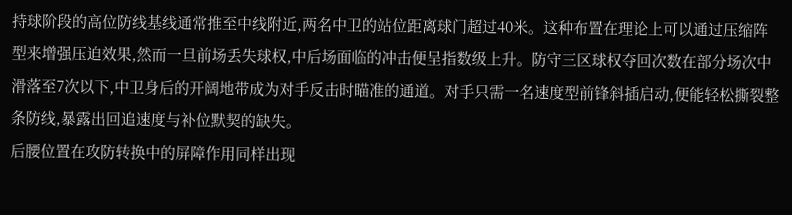持球阶段的高位防线基线通常推至中线附近,两名中卫的站位距离球门超过40米。这种布置在理论上可以通过压缩阵型来增强压迫效果,然而一旦前场丢失球权,中后场面临的冲击便呈指数级上升。防守三区球权夺回次数在部分场次中滑落至7次以下,中卫身后的开阔地带成为对手反击时瞄准的通道。对手只需一名速度型前锋斜插启动,便能轻松撕裂整条防线,暴露出回追速度与补位默契的缺失。
后腰位置在攻防转换中的屏障作用同样出现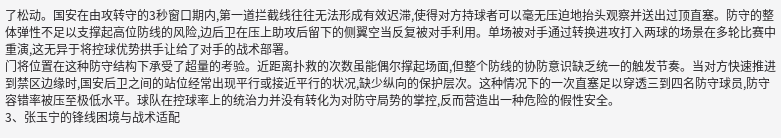了松动。国安在由攻转守的3秒窗口期内,第一道拦截线往往无法形成有效迟滞,使得对方持球者可以毫无压迫地抬头观察并送出过顶直塞。防守的整体弹性不足以支撑起高位防线的风险,边后卫在压上助攻后留下的侧翼空当反复被对手利用。单场被对手通过转换进攻打入两球的场景在多轮比赛中重演,这无异于将控球优势拱手让给了对手的战术部署。
门将位置在这种防守结构下承受了超量的考验。近距离扑救的次数虽能偶尔撑起场面,但整个防线的协防意识缺乏统一的触发节奏。当对方快速推进到禁区边缘时,国安后卫之间的站位经常出现平行或接近平行的状况,缺少纵向的保护层次。这种情况下的一次直塞足以穿透三到四名防守球员,防守容错率被压至极低水平。球队在控球率上的统治力并没有转化为对防守局势的掌控,反而营造出一种危险的假性安全。
3、张玉宁的锋线困境与战术适配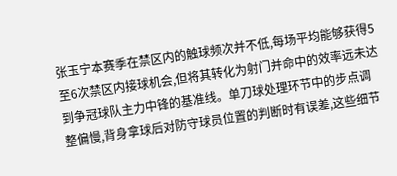张玉宁本赛季在禁区内的触球频次并不低,每场平均能够获得5至6次禁区内接球机会,但将其转化为射门并命中的效率远未达到争冠球队主力中锋的基准线。单刀球处理环节中的步点调整偏慢,背身拿球后对防守球员位置的判断时有误差,这些细节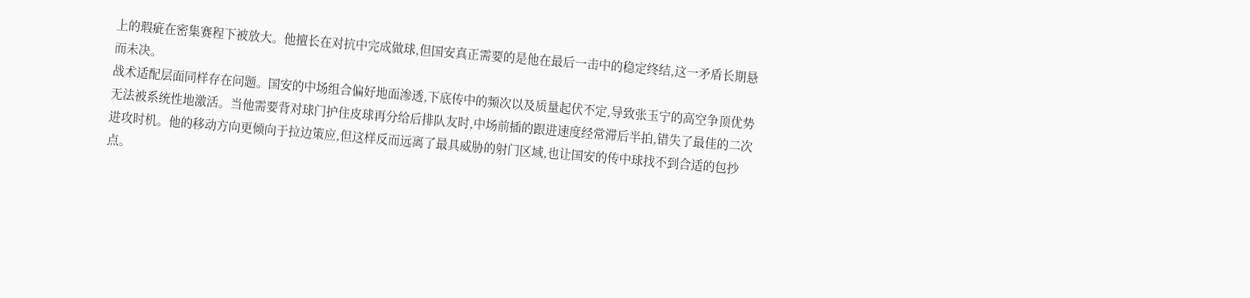上的瑕疵在密集赛程下被放大。他擅长在对抗中完成做球,但国安真正需要的是他在最后一击中的稳定终结,这一矛盾长期悬而未决。
战术适配层面同样存在问题。国安的中场组合偏好地面渗透,下底传中的频次以及质量起伏不定,导致张玉宁的高空争顶优势无法被系统性地激活。当他需要背对球门护住皮球再分给后排队友时,中场前插的跟进速度经常滞后半拍,错失了最佳的二次进攻时机。他的移动方向更倾向于拉边策应,但这样反而远离了最具威胁的射门区域,也让国安的传中球找不到合适的包抄点。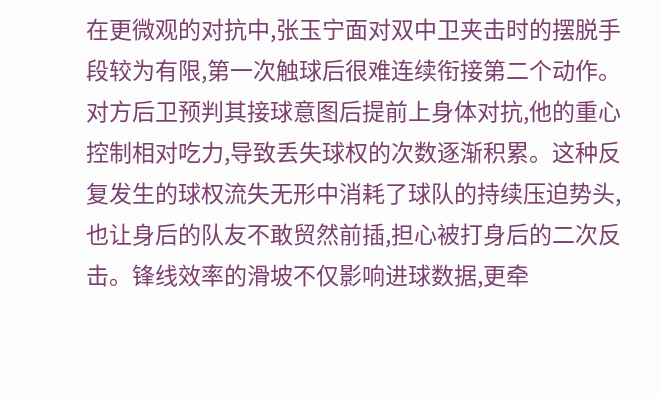在更微观的对抗中,张玉宁面对双中卫夹击时的摆脱手段较为有限,第一次触球后很难连续衔接第二个动作。对方后卫预判其接球意图后提前上身体对抗,他的重心控制相对吃力,导致丢失球权的次数逐渐积累。这种反复发生的球权流失无形中消耗了球队的持续压迫势头,也让身后的队友不敢贸然前插,担心被打身后的二次反击。锋线效率的滑坡不仅影响进球数据,更牵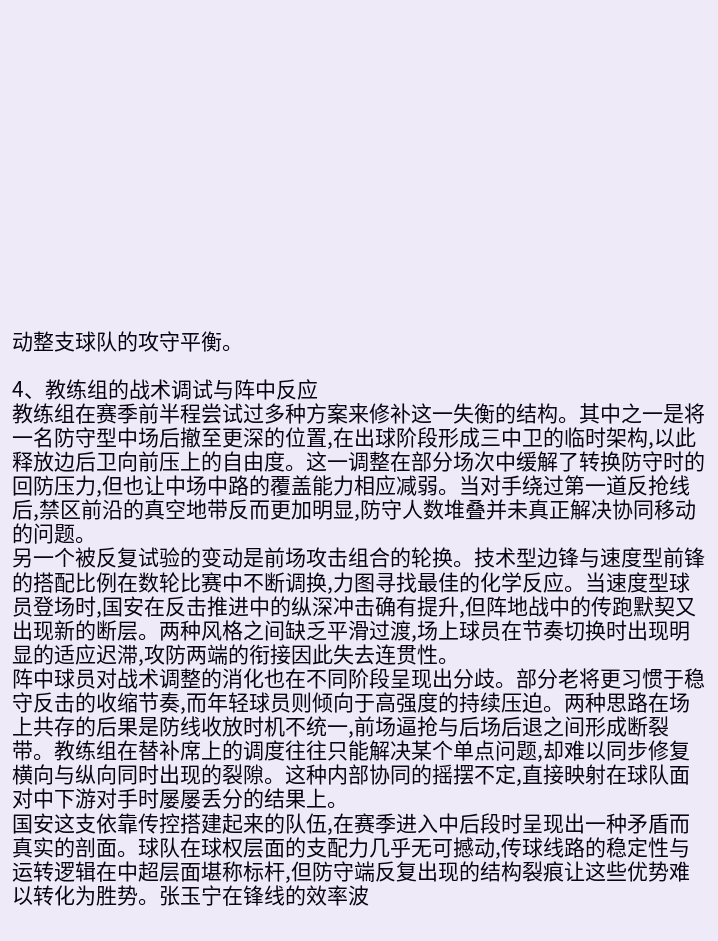动整支球队的攻守平衡。

4、教练组的战术调试与阵中反应
教练组在赛季前半程尝试过多种方案来修补这一失衡的结构。其中之一是将一名防守型中场后撤至更深的位置,在出球阶段形成三中卫的临时架构,以此释放边后卫向前压上的自由度。这一调整在部分场次中缓解了转换防守时的回防压力,但也让中场中路的覆盖能力相应减弱。当对手绕过第一道反抢线后,禁区前沿的真空地带反而更加明显,防守人数堆叠并未真正解决协同移动的问题。
另一个被反复试验的变动是前场攻击组合的轮换。技术型边锋与速度型前锋的搭配比例在数轮比赛中不断调换,力图寻找最佳的化学反应。当速度型球员登场时,国安在反击推进中的纵深冲击确有提升,但阵地战中的传跑默契又出现新的断层。两种风格之间缺乏平滑过渡,场上球员在节奏切换时出现明显的适应迟滞,攻防两端的衔接因此失去连贯性。
阵中球员对战术调整的消化也在不同阶段呈现出分歧。部分老将更习惯于稳守反击的收缩节奏,而年轻球员则倾向于高强度的持续压迫。两种思路在场上共存的后果是防线收放时机不统一,前场逼抢与后场后退之间形成断裂带。教练组在替补席上的调度往往只能解决某个单点问题,却难以同步修复横向与纵向同时出现的裂隙。这种内部协同的摇摆不定,直接映射在球队面对中下游对手时屡屡丢分的结果上。
国安这支依靠传控搭建起来的队伍,在赛季进入中后段时呈现出一种矛盾而真实的剖面。球队在球权层面的支配力几乎无可撼动,传球线路的稳定性与运转逻辑在中超层面堪称标杆,但防守端反复出现的结构裂痕让这些优势难以转化为胜势。张玉宁在锋线的效率波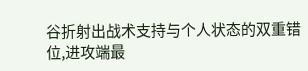谷折射出战术支持与个人状态的双重错位,进攻端最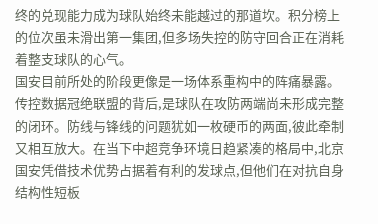终的兑现能力成为球队始终未能越过的那道坎。积分榜上的位次虽未滑出第一集团,但多场失控的防守回合正在消耗着整支球队的心气。
国安目前所处的阶段更像是一场体系重构中的阵痛暴露。传控数据冠绝联盟的背后,是球队在攻防两端尚未形成完整的闭环。防线与锋线的问题犹如一枚硬币的两面,彼此牵制又相互放大。在当下中超竞争环境日趋紧凑的格局中,北京国安凭借技术优势占据着有利的发球点,但他们在对抗自身结构性短板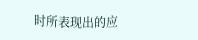时所表现出的应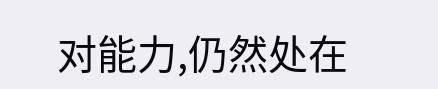对能力,仍然处在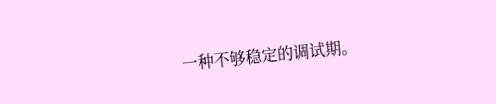一种不够稳定的调试期。